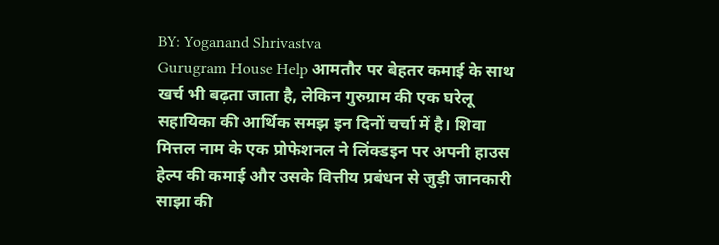BY: Yoganand Shrivastva
Gurugram House Help आमतौर पर बेहतर कमाई के साथ खर्च भी बढ़ता जाता है, लेकिन गुरुग्राम की एक घरेलू सहायिका की आर्थिक समझ इन दिनों चर्चा में है। शिवा मित्तल नाम के एक प्रोफेशनल ने लिंक्डइन पर अपनी हाउस हेल्प की कमाई और उसके वित्तीय प्रबंधन से जुड़ी जानकारी साझा की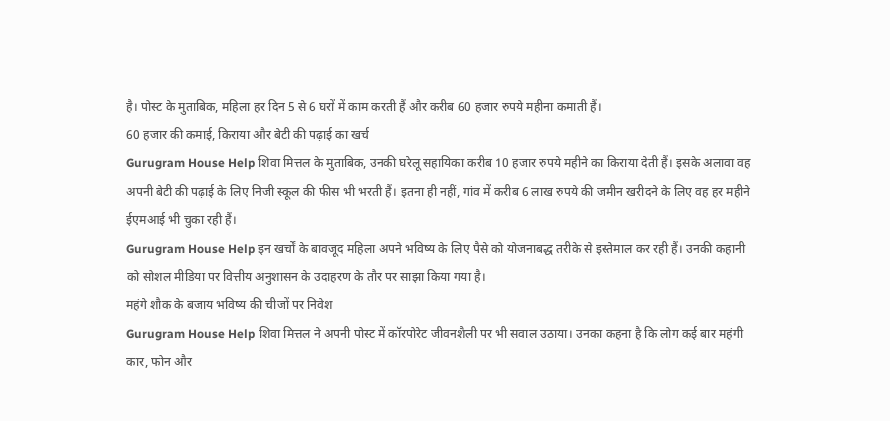है। पोस्ट के मुताबिक, महिला हर दिन 5 से 6 घरों में काम करती हैं और करीब 60 हजार रुपये महीना कमाती हैं।
60 हजार की कमाई, किराया और बेटी की पढ़ाई का खर्च
Gurugram House Help शिवा मित्तल के मुताबिक, उनकी घरेलू सहायिका करीब 10 हजार रुपये महीने का किराया देती हैं। इसके अलावा वह अपनी बेटी की पढ़ाई के लिए निजी स्कूल की फीस भी भरती हैं। इतना ही नहीं, गांव में करीब 6 लाख रुपये की जमीन खरीदने के लिए वह हर महीने ईएमआई भी चुका रही हैं।
Gurugram House Help इन खर्चों के बावजूद महिला अपने भविष्य के लिए पैसे को योजनाबद्ध तरीके से इस्तेमाल कर रही हैं। उनकी कहानी को सोशल मीडिया पर वित्तीय अनुशासन के उदाहरण के तौर पर साझा किया गया है।
महंगे शौक के बजाय भविष्य की चीजों पर निवेश
Gurugram House Help शिवा मित्तल ने अपनी पोस्ट में कॉरपोरेट जीवनशैली पर भी सवाल उठाया। उनका कहना है कि लोग कई बार महंगी कार, फोन और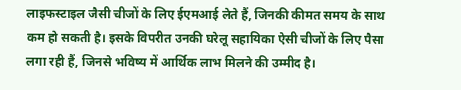लाइफस्टाइल जैसी चीजों के लिए ईएमआई लेते हैं, जिनकी कीमत समय के साथ कम हो सकती है। इसके विपरीत उनकी घरेलू सहायिका ऐसी चीजों के लिए पैसा लगा रही हैं, जिनसे भविष्य में आर्थिक लाभ मिलने की उम्मीद है।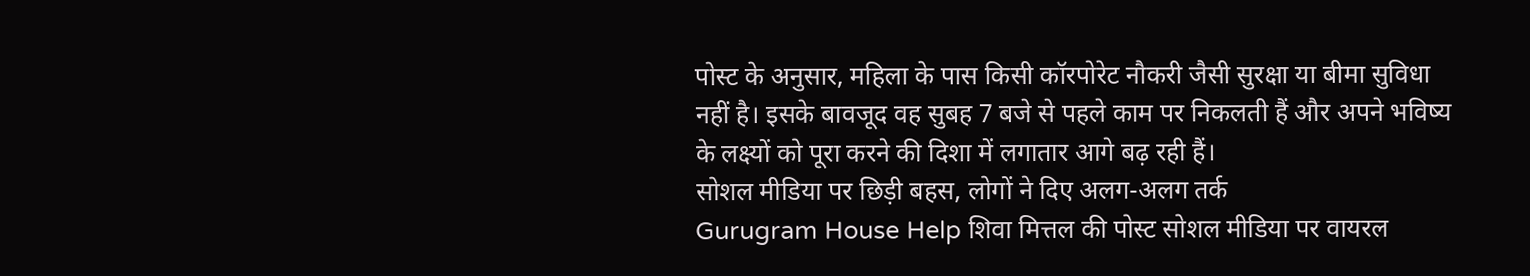पोस्ट के अनुसार, महिला के पास किसी कॉरपोरेट नौकरी जैसी सुरक्षा या बीमा सुविधा नहीं है। इसके बावजूद वह सुबह 7 बजे से पहले काम पर निकलती हैं और अपने भविष्य के लक्ष्यों को पूरा करने की दिशा में लगातार आगे बढ़ रही हैं।
सोशल मीडिया पर छिड़ी बहस, लोगों ने दिए अलग-अलग तर्क
Gurugram House Help शिवा मित्तल की पोस्ट सोशल मीडिया पर वायरल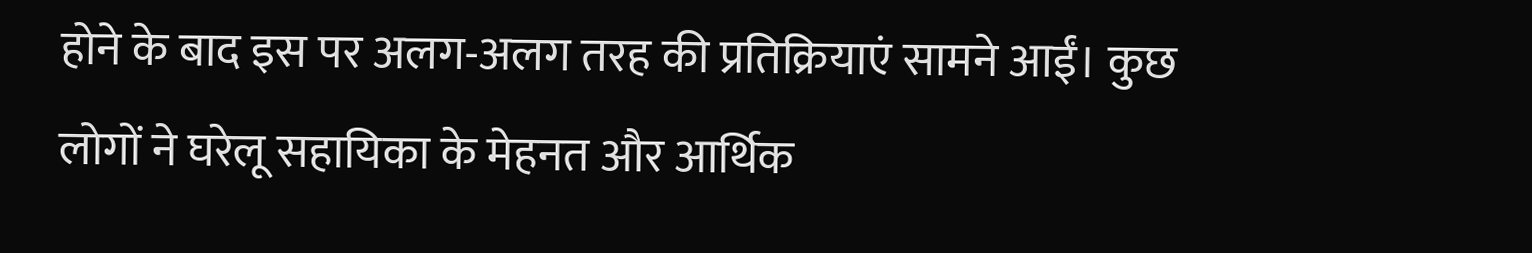होने के बाद इस पर अलग-अलग तरह की प्रतिक्रियाएं सामने आईं। कुछ लोगों ने घरेलू सहायिका के मेहनत और आर्थिक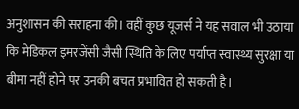अनुशासन की सराहना की। वहीं कुछ यूजर्स ने यह सवाल भी उठाया कि मेडिकल इमरजेंसी जैसी स्थिति के लिए पर्याप्त स्वास्थ्य सुरक्षा या बीमा नहीं होने पर उनकी बचत प्रभावित हो सकती है।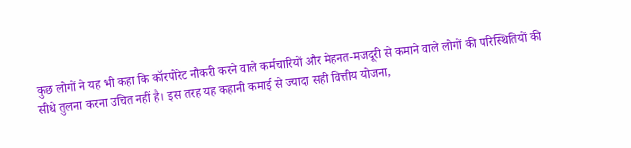कुछ लोगों ने यह भी कहा कि कॉरपोरेट नौकरी करने वाले कर्मचारियों और मेहनत-मजदूरी से कमाने वाले लोगों की परिस्थितियों की सीधे तुलना करना उचित नहीं है। इस तरह यह कहानी कमाई से ज्यादा सही वित्तीय योजना,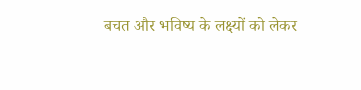बचत और भविष्य के लक्ष्यों को लेकर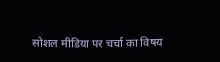सोशल मीडिया पर चर्चा का विषय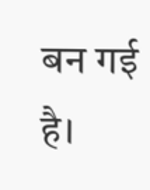बन गई है।